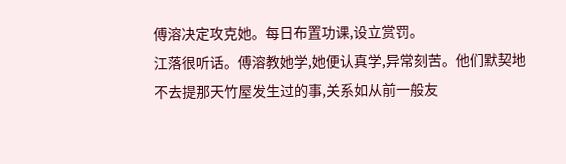傅溶决定攻克她。每日布置功课,设立赏罚。
江落很听话。傅溶教她学,她便认真学,异常刻苦。他们默契地不去提那天竹屋发生过的事,关系如从前一般友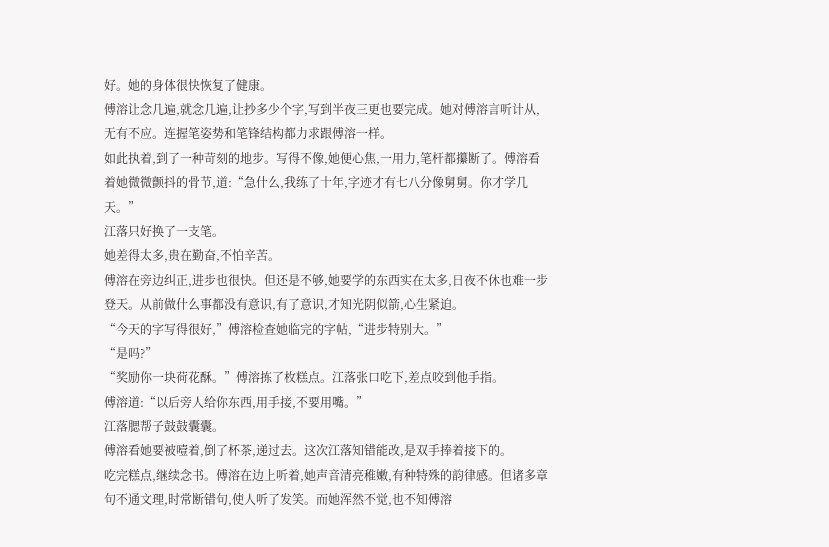好。她的身体很快恢复了健康。
傅溶让念几遍,就念几遍,让抄多少个字,写到半夜三更也要完成。她对傅溶言听计从,无有不应。连握笔姿势和笔锋结构都力求跟傅溶一样。
如此执着,到了一种苛刻的地步。写得不像,她便心焦,一用力,笔杆都攥断了。傅溶看着她微微颤抖的骨节,道:“急什么,我练了十年,字迹才有七八分像舅舅。你才学几天。”
江落只好换了一支笔。
她差得太多,贵在勤奋,不怕辛苦。
傅溶在旁边纠正,进步也很快。但还是不够,她要学的东西实在太多,日夜不休也难一步登天。从前做什么事都没有意识,有了意识,才知光阴似箭,心生紧迫。
“今天的字写得很好,”傅溶检查她临完的字帖,“进步特别大。”
“是吗?”
“奖励你一块荷花酥。”傅溶拣了枚糕点。江落张口吃下,差点咬到他手指。
傅溶道:“以后旁人给你东西,用手接,不要用嘴。”
江落腮帮子鼓鼓囊囊。
傅溶看她要被噎着,倒了杯茶,递过去。这次江落知错能改,是双手捧着接下的。
吃完糕点,继续念书。傅溶在边上听着,她声音清亮稚嫩,有种特殊的韵律感。但诸多章句不通文理,时常断错句,使人听了发笑。而她浑然不觉,也不知傅溶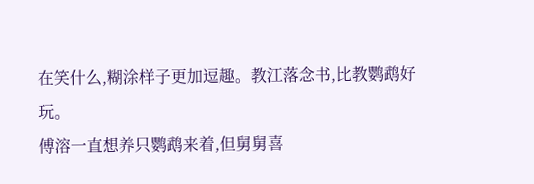在笑什么,糊涂样子更加逗趣。教江落念书,比教鹦鹉好玩。
傅溶一直想养只鹦鹉来着,但舅舅喜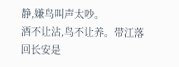静,嫌鸟叫声太吵。
酒不让沾,鸟不让养。带江落回长安是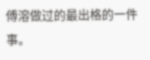傅溶做过的最出格的一件事。